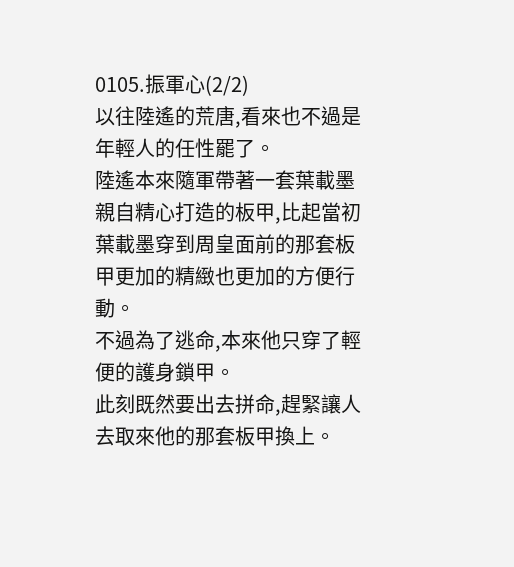0105.振軍心(2/2)
以往陸遙的荒唐,看來也不過是年輕人的任性罷了。
陸遙本來隨軍帶著一套葉載墨親自精心打造的板甲,比起當初葉載墨穿到周皇面前的那套板甲更加的精緻也更加的方便行動。
不過為了逃命,本來他只穿了輕便的護身鎖甲。
此刻既然要出去拼命,趕緊讓人去取來他的那套板甲換上。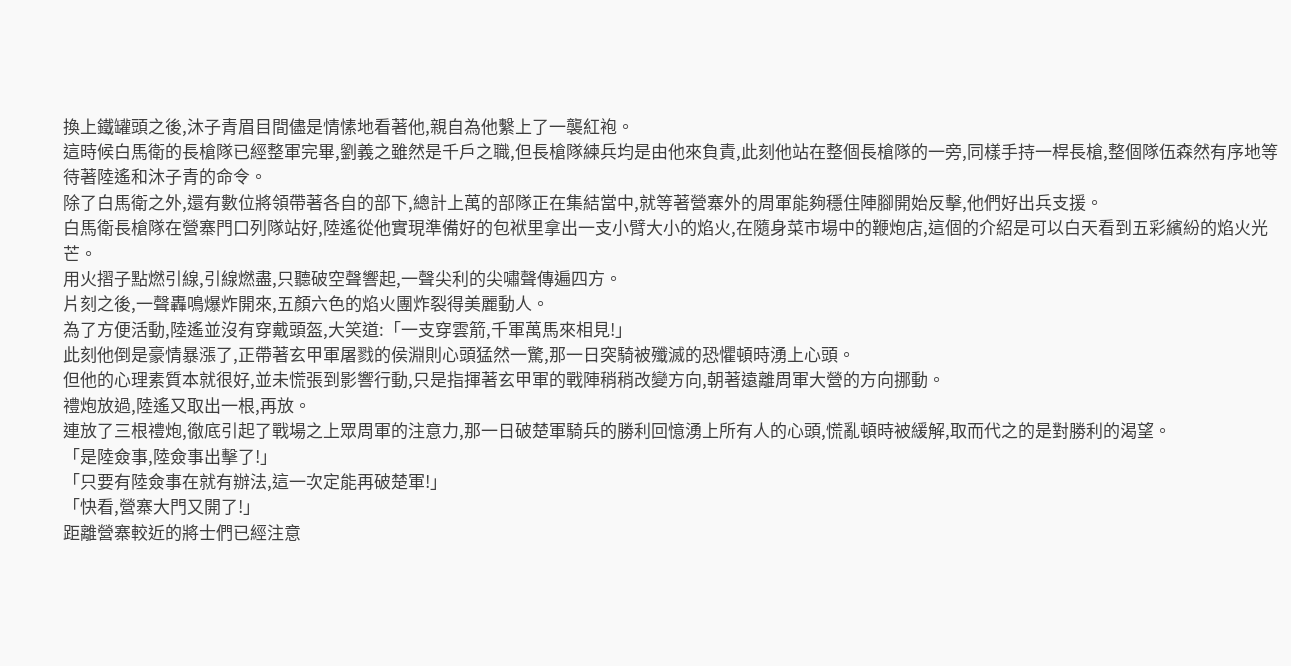換上鐵罐頭之後,沐子青眉目間儘是情愫地看著他,親自為他繫上了一襲紅袍。
這時候白馬衛的長槍隊已經整軍完畢,劉義之雖然是千戶之職,但長槍隊練兵均是由他來負責,此刻他站在整個長槍隊的一旁,同樣手持一桿長槍,整個隊伍森然有序地等待著陸遙和沐子青的命令。
除了白馬衛之外,還有數位將領帶著各自的部下,總計上萬的部隊正在集結當中,就等著營寨外的周軍能夠穩住陣腳開始反擊,他們好出兵支援。
白馬衛長槍隊在營寨門口列隊站好,陸遙從他實現準備好的包袱里拿出一支小臂大小的焰火,在隨身菜市場中的鞭炮店,這個的介紹是可以白天看到五彩繽紛的焰火光芒。
用火摺子點燃引線,引線燃盡,只聽破空聲響起,一聲尖利的尖嘯聲傳遍四方。
片刻之後,一聲轟鳴爆炸開來,五顏六色的焰火團炸裂得美麗動人。
為了方便活動,陸遙並沒有穿戴頭盔,大笑道:「一支穿雲箭,千軍萬馬來相見!」
此刻他倒是豪情暴漲了,正帶著玄甲軍屠戮的侯淵則心頭猛然一驚,那一日突騎被殲滅的恐懼頓時湧上心頭。
但他的心理素質本就很好,並未慌張到影響行動,只是指揮著玄甲軍的戰陣稍稍改變方向,朝著遠離周軍大營的方向挪動。
禮炮放過,陸遙又取出一根,再放。
連放了三根禮炮,徹底引起了戰場之上眾周軍的注意力,那一日破楚軍騎兵的勝利回憶湧上所有人的心頭,慌亂頓時被緩解,取而代之的是對勝利的渴望。
「是陸僉事,陸僉事出擊了!」
「只要有陸僉事在就有辦法,這一次定能再破楚軍!」
「快看,營寨大門又開了!」
距離營寨較近的將士們已經注意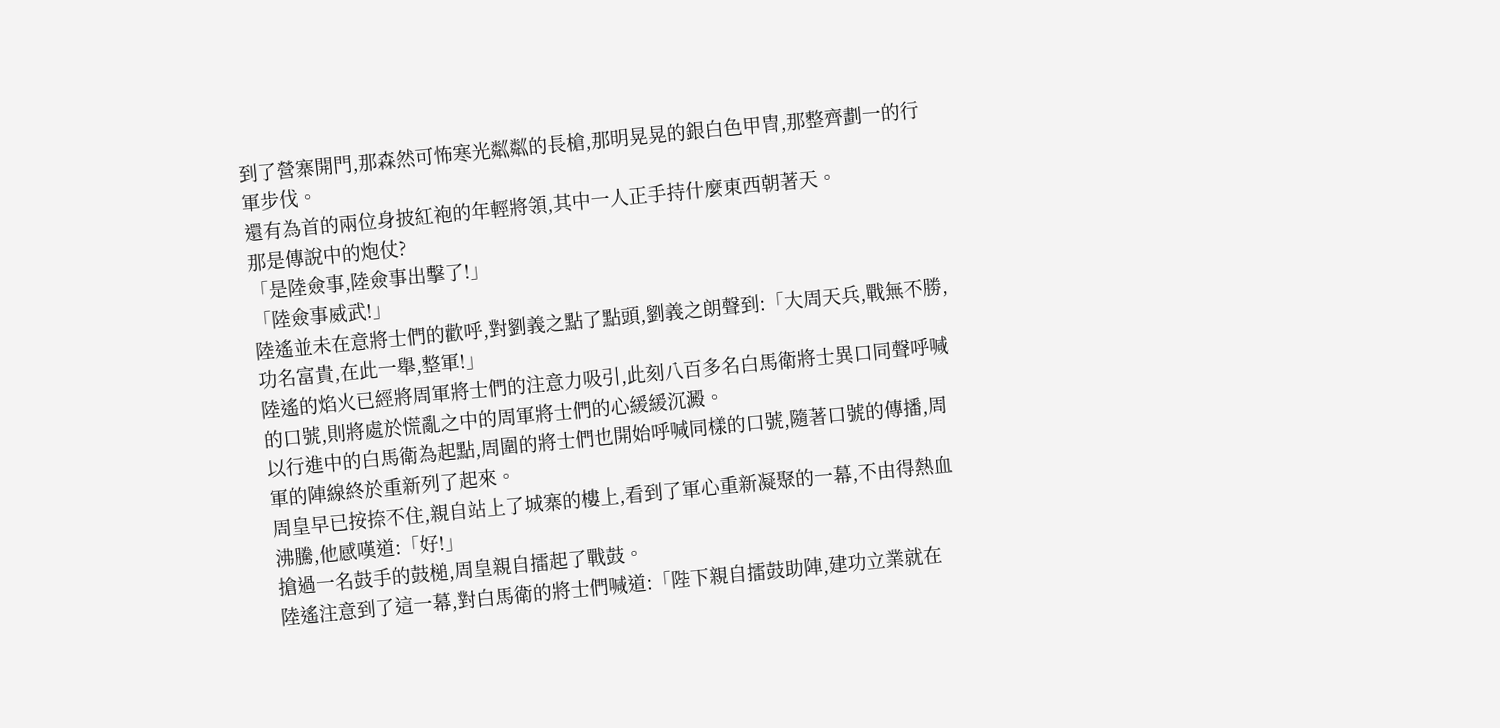到了營寨開門,那森然可怖寒光粼粼的長槍,那明晃晃的銀白色甲冑,那整齊劃一的行軍步伐。
還有為首的兩位身披紅袍的年輕將領,其中一人正手持什麼東西朝著天。
那是傳說中的炮仗?
「是陸僉事,陸僉事出擊了!」
「陸僉事威武!」
陸遙並未在意將士們的歡呼,對劉義之點了點頭,劉義之朗聲到:「大周天兵,戰無不勝,功名富貴,在此一舉,整軍!」
陸遙的焰火已經將周軍將士們的注意力吸引,此刻八百多名白馬衛將士異口同聲呼喊的口號,則將處於慌亂之中的周軍將士們的心緩緩沉澱。
以行進中的白馬衛為起點,周圍的將士們也開始呼喊同樣的口號,隨著口號的傳播,周軍的陣線終於重新列了起來。
周皇早已按捺不住,親自站上了城寨的樓上,看到了軍心重新凝聚的一幕,不由得熱血沸騰,他感嘆道:「好!」
搶過一名鼓手的鼓槌,周皇親自擂起了戰鼓。
陸遙注意到了這一幕,對白馬衛的將士們喊道:「陛下親自擂鼓助陣,建功立業就在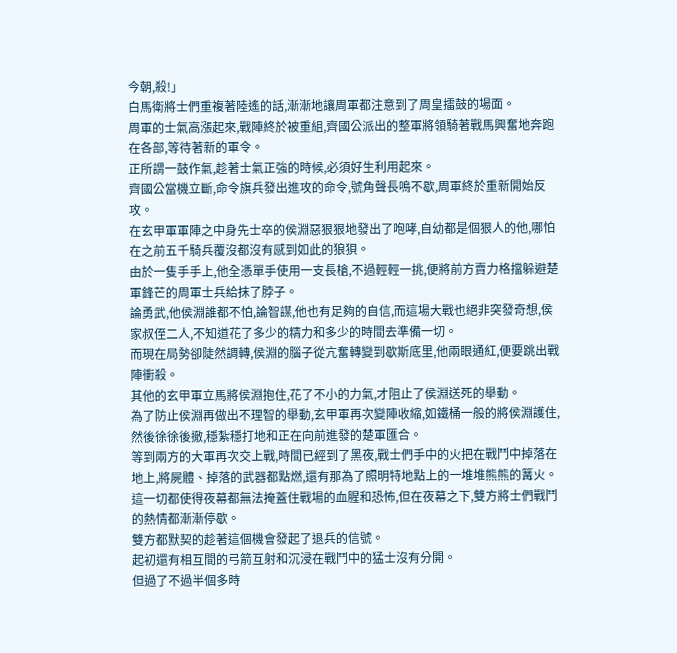今朝,殺!」
白馬衛將士們重複著陸遙的話,漸漸地讓周軍都注意到了周皇擂鼓的場面。
周軍的士氣高漲起來,戰陣終於被重組,齊國公派出的整軍將領騎著戰馬興奮地奔跑在各部,等待著新的軍令。
正所謂一鼓作氣,趁著士氣正強的時候,必須好生利用起來。
齊國公當機立斷,命令旗兵發出進攻的命令,號角聲長鳴不歇,周軍終於重新開始反攻。
在玄甲軍軍陣之中身先士卒的侯淵惡狠狠地發出了咆哮,自幼都是個狠人的他,哪怕在之前五千騎兵覆沒都沒有感到如此的狼狽。
由於一隻手手上,他全憑單手使用一支長槍,不過輕輕一挑,便將前方賣力格擋躲避楚軍鋒芒的周軍士兵給抹了脖子。
論勇武,他侯淵誰都不怕,論智謀,他也有足夠的自信,而這場大戰也絕非突發奇想,侯家叔侄二人,不知道花了多少的精力和多少的時間去準備一切。
而現在局勢卻陡然調轉,侯淵的腦子從亢奮轉變到歇斯底里,他兩眼通紅,便要跳出戰陣衝殺。
其他的玄甲軍立馬將侯淵抱住,花了不小的力氣,才阻止了侯淵送死的舉動。
為了防止侯淵再做出不理智的舉動,玄甲軍再次變陣收縮,如鐵桶一般的將侯淵護住,然後徐徐後撤,穩紮穩打地和正在向前進發的楚軍匯合。
等到兩方的大軍再次交上戰,時間已經到了黑夜,戰士們手中的火把在戰鬥中掉落在地上,將屍體、掉落的武器都點燃,還有那為了照明特地點上的一堆堆熊熊的篝火。
這一切都使得夜幕都無法掩蓋住戰場的血腥和恐怖,但在夜幕之下,雙方將士們戰鬥的熱情都漸漸停歇。
雙方都默契的趁著這個機會發起了退兵的信號。
起初還有相互間的弓箭互射和沉浸在戰鬥中的猛士沒有分開。
但過了不過半個多時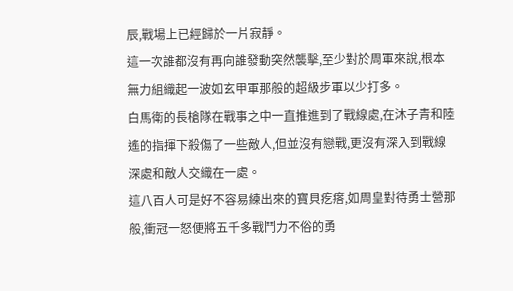辰,戰場上已經歸於一片寂靜。
這一次誰都沒有再向誰發動突然襲擊,至少對於周軍來說,根本無力組織起一波如玄甲軍那般的超級步軍以少打多。
白馬衛的長槍隊在戰事之中一直推進到了戰線處,在沐子青和陸遙的指揮下殺傷了一些敵人,但並沒有戀戰,更沒有深入到戰線深處和敵人交織在一處。
這八百人可是好不容易練出來的寶貝疙瘩,如周皇對待勇士營那般,衝冠一怒便將五千多戰鬥力不俗的勇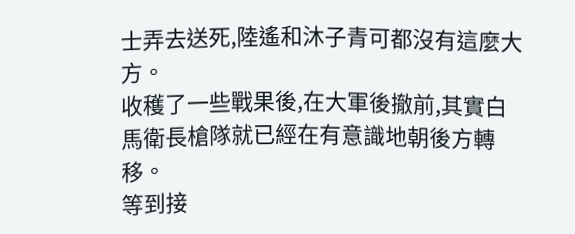士弄去送死,陸遙和沐子青可都沒有這麼大方。
收穫了一些戰果後,在大軍後撤前,其實白馬衛長槍隊就已經在有意識地朝後方轉移。
等到接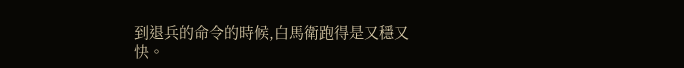到退兵的命令的時候,白馬衛跑得是又穩又快。